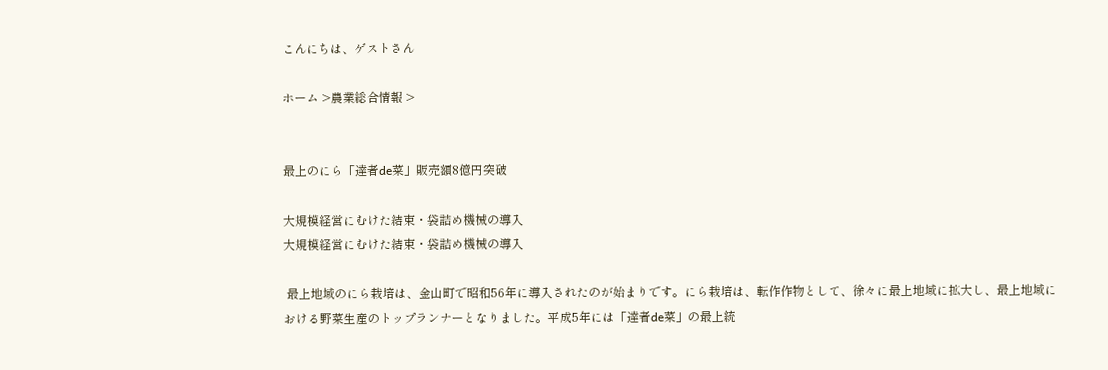こんにちは、ゲストさん

ホーム >農業総合情報 >


最上のにら「達者de菜」販売額8億円突破

大規模経営にむけた結束・袋詰め機械の導入
大規模経営にむけた結束・袋詰め機械の導入

 最上地域のにら栽培は、金山町で昭和56年に導入されたのが始まりです。にら栽培は、転作作物として、徐々に最上地域に拡大し、最上地域における野菜生産のトップランナーとなりました。平成5年には「達者de菜」の最上統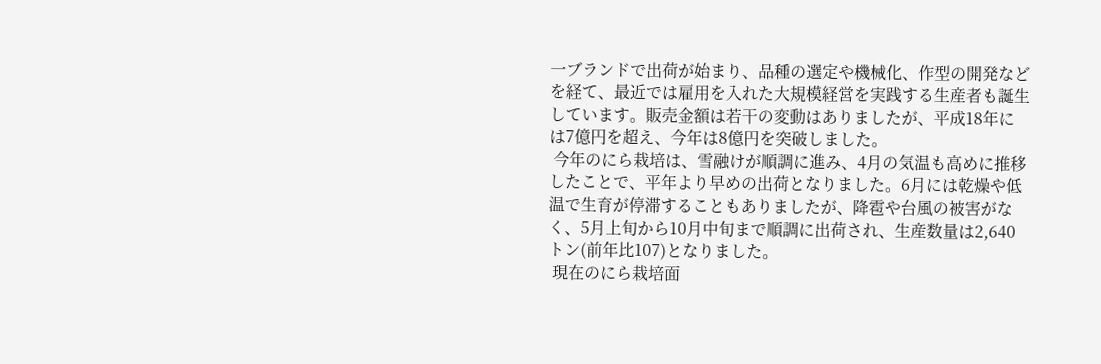一ブランドで出荷が始まり、品種の選定や機械化、作型の開発などを経て、最近では雇用を入れた大規模経営を実践する生産者も誕生しています。販売金額は若干の変動はありましたが、平成18年には7億円を超え、今年は8億円を突破しました。
 今年のにら栽培は、雪融けが順調に進み、4月の気温も高めに推移したことで、平年より早めの出荷となりました。6月には乾燥や低温で生育が停滞することもありましたが、降雹や台風の被害がなく、5月上旬から10月中旬まで順調に出荷され、生産数量は2,640トン(前年比107)となりました。
 現在のにら栽培面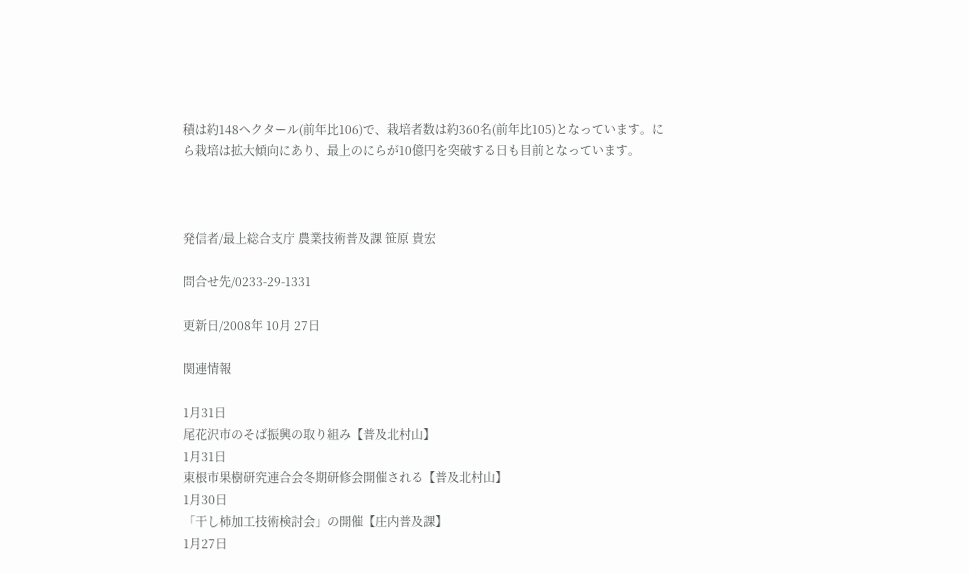積は約148ヘクタール(前年比106)で、栽培者数は約360名(前年比105)となっています。にら栽培は拡大傾向にあり、最上のにらが10億円を突破する日も目前となっています。



発信者/最上総合支庁 農業技術普及課 笹原 貴宏

問合せ先/0233-29-1331

更新日/2008年 10月 27日

関連情報

1月31日
尾花沢市のそば振興の取り組み【普及北村山】
1月31日
東根市果樹研究連合会冬期研修会開催される【普及北村山】
1月30日
「干し柿加工技術検討会」の開催【庄内普及課】
1月27日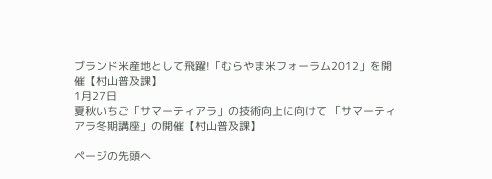ブランド米産地として飛躍!「むらやま米フォーラム2012」を開催【村山普及課】
1月27日
夏秋いちご「サマーティアラ」の技術向上に向けて 「サマーティアラ冬期講座」の開催【村山普及課】

ページの先頭へ